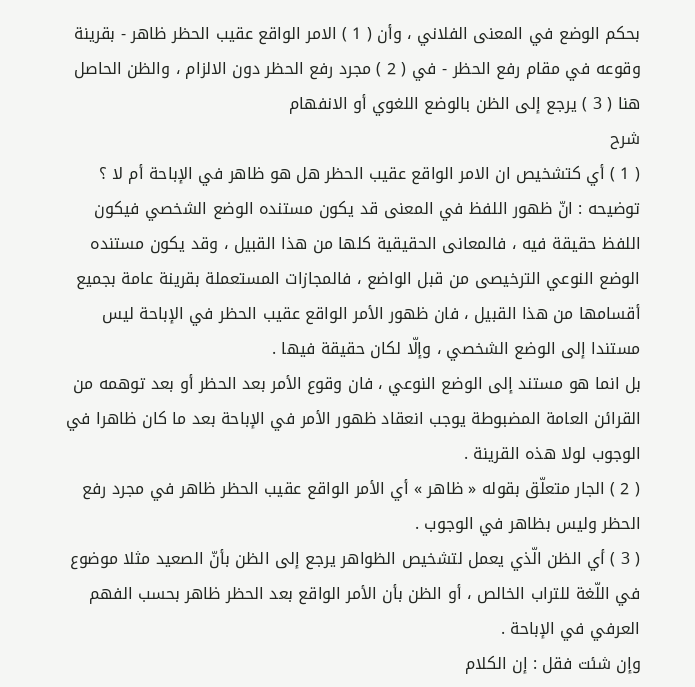بحكم الوضع في المعنى الفلاني ، وأن ( 1 ) الامر الواقع عقيب الحظر ظاهر - بقرينة وقوعه في مقام رفع الحظر - في ( 2 ) مجرد رفع الحظر دون الالزام ، والظن الحاصل هنا ( 3 ) يرجع إلى الظن بالوضع اللغوي أو الانفهام
شرح
( 1 ) أي كتشخيص ان الامر الواقع عقيب الحظر هل هو ظاهر في الإباحة أم لا ؟
توضيحه : انّ ظهور اللفظ في المعنى قد يكون مستنده الوضع الشخصي فيكون اللفظ حقيقة فيه ، فالمعانى الحقيقية كلها من هذا القبيل ، وقد يكون مستنده الوضع النوعي الترخيصى من قبل الواضع ، فالمجازات المستعملة بقرينة عامة بجميع أقسامها من هذا القبيل ، فان ظهور الأمر الواقع عقيب الحظر في الإباحة ليس مستندا إلى الوضع الشخصي ، وإلّا لكان حقيقة فيها .
بل انما هو مستند إلى الوضع النوعي ، فان وقوع الأمر بعد الحظر أو بعد توهمه من القرائن العامة المضبوطة يوجب انعقاد ظهور الأمر في الإباحة بعد ما كان ظاهرا في الوجوب لولا هذه القرينة .
( 2 ) الجار متعلّق بقوله « ظاهر » أي الأمر الواقع عقيب الحظر ظاهر في مجرد رفع الحظر وليس بظاهر في الوجوب .
( 3 ) أي الظن الّذي يعمل لتشخيص الظواهر يرجع إلى الظن بأنّ الصعيد مثلا موضوع في اللّغة للتراب الخالص ، أو الظن بأن الأمر الواقع بعد الحظر ظاهر بحسب الفهم العرفي في الإباحة .
وإن شئت فقل : إن الكلام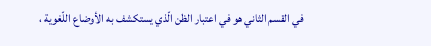في القسم الثاني هو في اعتبار الظن الّذي يستكشف به الأوضاع اللّغوية ،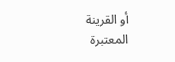أو القرينة المعتبرة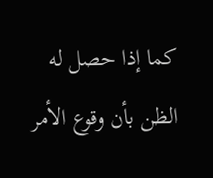كما إذا حصل له الظن بأن وقوع الأمر